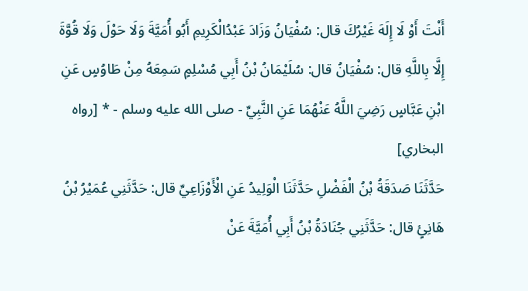أَنْتَ أَوْ لَا إِلَهَ غَيْرُكَ قال: سُفْيَانُ وَزَادَ عَبْدُالْكَرِيمِ أَبُو أُمَيَّةَ وَلَا حَوْلَ وَلَا قُوَّةَ إِلَّا بِاللَّهِ قال: سُفْيَانُ قال: سُلَيْمَانُ بْنُ أَبِي مُسْلِمٍ سَمِعَهُ مِنْ طَاوُسٍ عَنِ ابْنِ عَبَّاسٍ رَضِيَ اللَّهُ عَنْهُمَا عَنِ النَّبِيِّ - صلى الله عليه وسلم - * [رواه البخاري]
حَدَّثَنَا صَدَقَةُ بْنُ الْفَضْلِ حَدَّثَنَا الْوَلِيدُ عَنِ الْأَوْزَاعِيِّ قال: حَدَّثَنِي عُمَيْرُ بْنُ هَانِئٍ قال: حَدَّثَنِي جُنَادَةُ بْنُ أَبِي أُمَيَّةَ عَنْ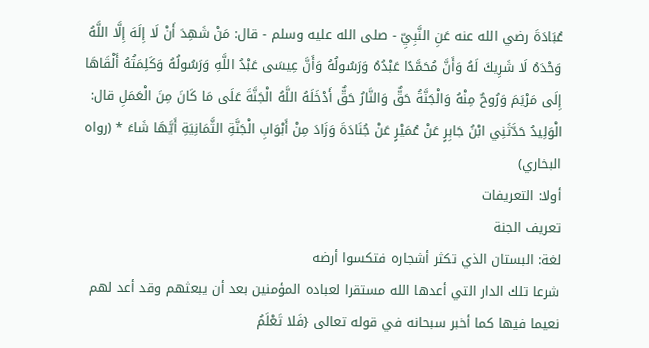عُبَادَةَ رضي الله عنه عَنِ النَّبِيِّ - صلى الله عليه وسلم - قال: مَنْ شَهِدَ أَنْ لَا إِلَهَ إِلَّا اللَّهُ وَحْدَهُ لَا شَرِيكَ لَهُ وَأَنَّ مُحَمَّدًا عَبْدُهُ وَرَسُولُهُ وَأَنَّ عِيسَى عَبْدُ اللَّهِ وَرَسُولُهُ وَكَلِمَتُهُ أَلْقَاهَا إِلَى مَرْيَمَ وَرُوحٌ مِنْهُ وَالْجَنَّةُ حَقٌّ وَالنَّارُ حَقٌّ أَدْخَلَهُ اللَّهُ الْجَنَّةَ عَلَى مَا كَانَ مِنَ الْعَمَلِ قال: الْوَلِيدُ حَدَّثَنِي ابْنُ جَابِرٍ عَنْ عُمَيْرٍ عَنْ جُنَادَةَ وَزَادَ مِنْ أَبْوَابِ الْجَنَّةِ الثَّمَانِيَةِ أَيَّهَا شَاءَ * (رواه البخاري)
أولا: التعريفات
تعريف الجنة
لغة: البستان الذي تكثر أشجاره فتكسوا أرضه
شرعا تلك الدار التي أعدها الله مستقرا لعباده المؤمنين بعد أن يبعثهم وقد أعد لهم نعيما فيها كما أخبر سبحانه في قوله تعالى {فَلا تَعْلَمُ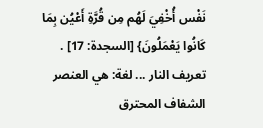نَفْس أُخْفِيَ لَهُم مِن قُرَّةِ أَعْيُن بِمَا كَانُوا يَعْمَلُونَ} [السجدة: 17] .
تعريف النار ... لغة: هي العنصر الشفاف المحترق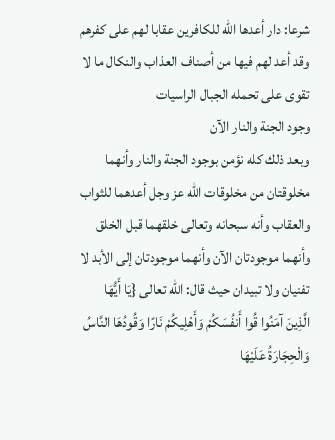شرعا: دار أعدها الله للكافرين عقابا لهم على كفرهم وقد أعد لهم فيها من أصناف العذاب والنكال ما لا تقوى على تحمله الجبال الراسيات
وجود الجنة والنار الآن
وبعد ذلك كله نؤمن بوجود الجنة والنار وأنهما مخلوقتان من مخلوقات الله عز وجل أعدهما للثواب والعقاب وأنه سبحانه وتعالى خلقهما قبل الخلق وأنهما موجودتان الآن وأنهما موجودتان إلى الأبد لا تفنيان ولا تبيدان حيث قال: الله تعالى {يَا أَيُّهَا الَّذِينَ آمَنُوا قُوا أَنفُسَكُمْ وَأَهْلِيكُمْ نَارًا وَقُودُهَا النَّاسُ وَالْحِجَارَةُ عَلَيْهَا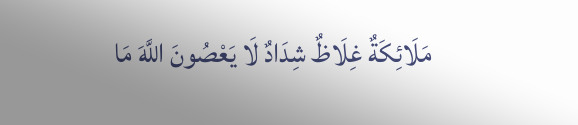مَلَائِكَةٌ غِلَاظٌ شِدَادٌ لَا يَعْصُونَ اللَّهَ مَا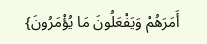أَمَرَهُمْ وَيَفْعَلُونَ مَا يُؤْمَرُونَ}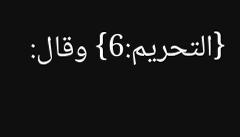{التحريم:6} وقال: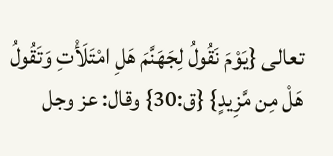تعالى {يَوْمَ نَقُولُ لِجَهَنَّمَ هَلِ امْتَلَأْتِ وَتَقُولُ هَلْ مِن مَّزِيدٍ} {ق:30} وقال: عز وجل